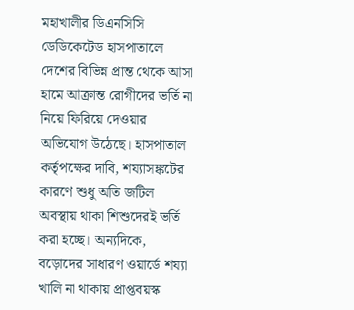মহাখালীর ডিএনসিসি ডেডিকেটেড হাসপাতালে দেশের বিভিন্ন প্রান্ত থেকে আসা হামে আক্রান্ত রোগীদের ভর্তি না নিয়ে ফিরিয়ে দেওয়ার অভিযোগ উঠেছে। হাসপাতাল কর্তৃপক্ষের দাবি, শয্যাসঙ্কটের কারণে শুধু অতি জটিল অবস্থায় থাকা শিশুদেরই ভর্তি করা হচ্ছে। অন্যদিকে, বড়োদের সাধারণ ওয়ার্ডে শয্যা খালি না থাকায় প্রাপ্তবয়স্ক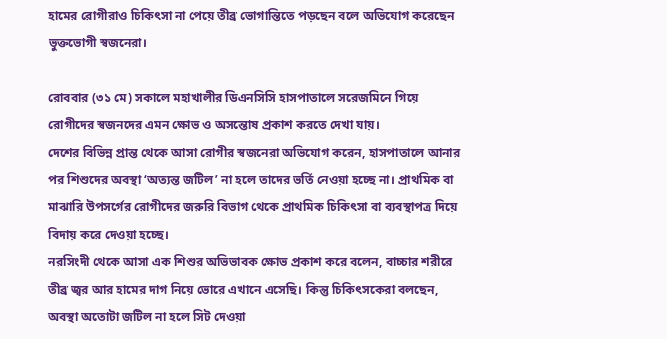হামের রোগীরাও চিকিৎসা না পেয়ে তীব্র ভোগান্তিতে পড়ছেন বলে অভিযোগ করেছেন ভুক্তভোগী স্বজনেরা।

রোববার (৩১ মে) সকালে মহাখালীর ডিএনসিসি হাসপাতালে সরেজমিনে গিয়ে রোগীদের স্বজনদের এমন ক্ষোভ ও অসন্তোষ প্রকাশ করতে দেখা যায়।
দেশের বিভিন্ন প্রান্ত থেকে আসা রোগীর স্বজনেরা অভিযোগ করেন, হাসপাতালে আনার পর শিশুদের অবস্থা ‘অত্যন্ত জটিল’ না হলে তাদের ভর্তি নেওয়া হচ্ছে না। প্রাথমিক বা মাঝারি উপসর্গের রোগীদের জরুরি বিভাগ থেকে প্রাথমিক চিকিৎসা বা ব্যবস্থাপত্র দিয়ে বিদায় করে দেওয়া হচ্ছে।
নরসিংদী থেকে আসা এক শিশুর অভিভাবক ক্ষোভ প্রকাশ করে বলেন, বাচ্চার শরীরে তীব্র জ্বর আর হামের দাগ নিয়ে ভোরে এখানে এসেছি। কিন্তু চিকিৎসকেরা বলছেন, অবস্থা অতোটা জটিল না হলে সিট দেওয়া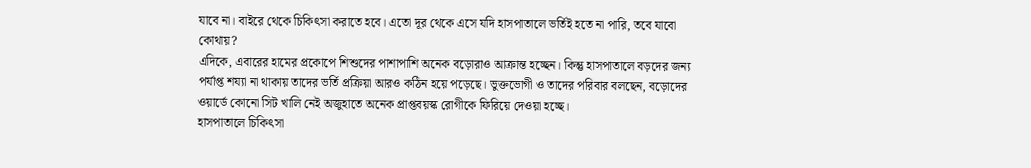যাবে না। বাইরে থেকে চিকিৎসা করাতে হবে। এতো দূর থেকে এসে যদি হাসপাতালে ভর্তিই হতে না পারি, তবে যাবো কোথায়?
এদিকে, এবারের হামের প্রকোপে শিশুদের পাশাপাশি অনেক বড়োরাও আক্রান্ত হচ্ছেন। কিন্তু হাসপাতালে বড়দের জন্য পর্যাপ্ত শয্যা না থাকায় তাদের ভর্তি প্রক্রিয়া আরও কঠিন হয়ে পড়েছে। ভুক্তভোগী ও তাদের পরিবার বলছেন, বড়োদের ওয়ার্ডে কোনো সিট খালি নেই অজুহাতে অনেক প্রাপ্তবয়স্ক রোগীকে ফিরিয়ে দেওয়া হচ্ছে।
হাসপাতালে চিকিৎসা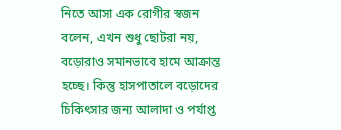নিতে আসা এক রোগীর স্বজন বলেন, এখন শুধু ছোটরা নয়, বড়োরাও সমানভাবে হামে আক্রান্ত হচ্ছে। কিন্তু হাসপাতালে বড়োদের চিকিৎসার জন্য আলাদা ও পর্যাপ্ত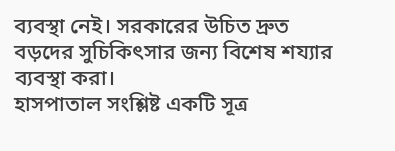ব্যবস্থা নেই। সরকারের উচিত দ্রুত বড়দের সুচিকিৎসার জন্য বিশেষ শয্যার ব্যবস্থা করা।
হাসপাতাল সংশ্লিষ্ট একটি সূত্র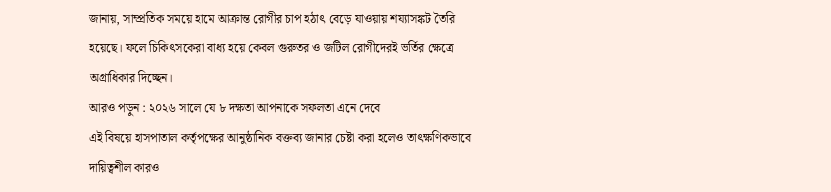জানায়, সাম্প্রতিক সময়ে হামে আক্রান্ত রোগীর চাপ হঠাৎ বেড়ে যাওয়ায় শয্যাসঙ্কট তৈরি হয়েছে। ফলে চিকিৎসকেরা বাধ্য হয়ে কেবল গুরুতর ও জটিল রোগীদেরই ভর্তির ক্ষেত্রে অগ্রাধিকার দিচ্ছেন।
আরও পড়ুন : ২০২৬ সালে যে ৮ দক্ষতা আপনাকে সফলতা এনে দেবে
এই বিষয়ে হাসপাতাল কর্তৃপক্ষের আনুষ্ঠানিক বক্তব্য জানার চেষ্টা করা হলেও তাৎক্ষণিকভাবে দায়িত্বশীল কারও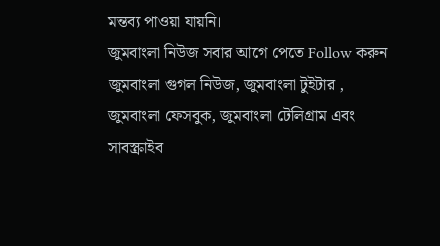মন্তব্য পাওয়া যায়নি।
জুমবাংলা নিউজ সবার আগে পেতে Follow করুন জুমবাংলা গুগল নিউজ, জুমবাংলা টুইটার , জুমবাংলা ফেসবুক, জুমবাংলা টেলিগ্রাম এবং সাবস্ক্রাইব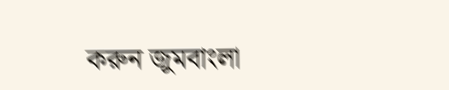করুন জুমবাংলা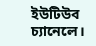ইউটিউব চ্যানেলে।